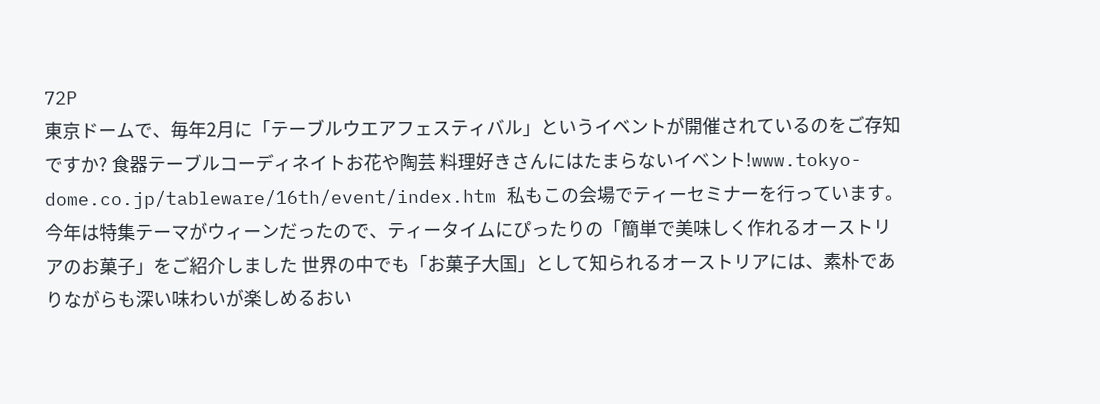72P
東京ドームで、毎年2月に「テーブルウエアフェスティバル」というイベントが開催されているのをご存知ですか? 食器テーブルコーディネイトお花や陶芸 料理好きさんにはたまらないイベント!www.tokyo-dome.co.jp/tableware/16th/event/index.htm 私もこの会場でティーセミナーを行っています。
今年は特集テーマがウィーンだったので、ティータイムにぴったりの「簡単で美味しく作れるオーストリアのお菓子」をご紹介しました 世界の中でも「お菓子大国」として知られるオーストリアには、素朴でありながらも深い味わいが楽しめるおい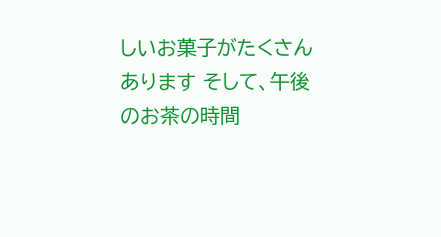しいお菓子がたくさんあります そして、午後のお茶の時間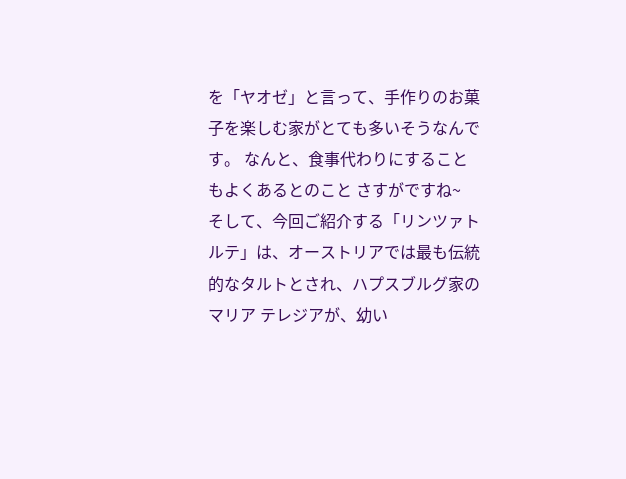を「ヤオゼ」と言って、手作りのお菓子を楽しむ家がとても多いそうなんです。 なんと、食事代わりにすることもよくあるとのこと さすがですね~
そして、今回ご紹介する「リンツァトルテ」は、オーストリアでは最も伝統的なタルトとされ、ハプスブルグ家のマリア テレジアが、幼い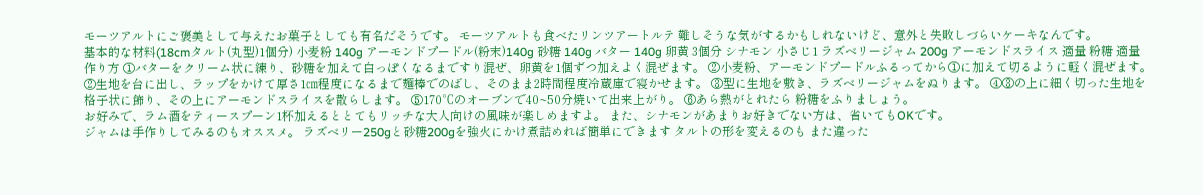モーツアルトにご褒美として与えたお菓子としても有名だそうです。 モーツアルトも食べたリンツアートルテ 難しそうな気がするかもしれないけど、意外と失敗しづらいケーキなんです。
基本的な材料(18cmタルト(丸型)1個分) 小麦粉 140g アーモンドプードル(粉末)140g 砂糖 140g バター 140g 卵黄 3個分 シナモン 小さじ1 ラズベリージャム 200g アーモンドスライス 適量 粉糖 適量
作り方 ①バターをクリーム状に練り、砂糖を加えて白っぽくなるまですり混ぜ、卵黄を1個ずつ加えよく混ぜます。 ②小麦粉、アーモンドプードルふるってから①に加えて切るように軽く混ぜます。 ②生地を台に出し、ラップをかけて厚さ1㎝程度になるまで麺棒でのばし、そのまま2時間程度冷蔵庫で寝かせます。 ③型に生地を敷き、ラズベリージャムをぬります。 ④③の上に細く切った生地を格子状に飾り、その上にアーモンドスライスを散らします。 ⑤170℃のオーブンで40~50分焼いて出来上がり。 ⑥あら熱がとれたら 粉糖をふりましょう。
お好みで、ラム酒をティースプーン1杯加えるととてもリッチな大人向けの風味が楽しめますよ。 また、シナモンがあまりお好きでない方は、省いてもOKです。
ジャムは手作りしてみるのもオススメ。 ラズベリー250gと砂糖200gを強火にかけ煮詰めれば簡単にできます タルトの形を変えるのも また違った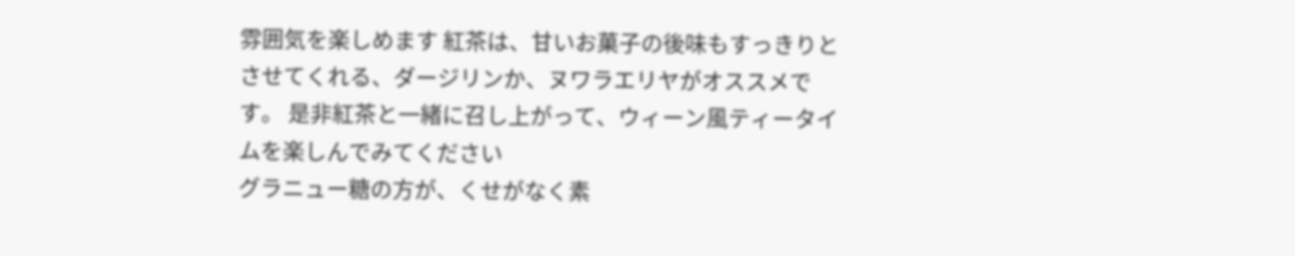雰囲気を楽しめます 紅茶は、甘いお菓子の後味もすっきりとさせてくれる、ダージリンか、ヌワラエリヤがオススメです。 是非紅茶と一緒に召し上がって、ウィーン風ティータイムを楽しんでみてください
グラニュー糖の方が、くせがなく素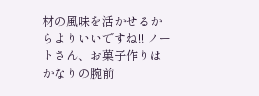材の風味を活かせるからよりいいですね!! ノートさん、お菓子作りはかなりの腕前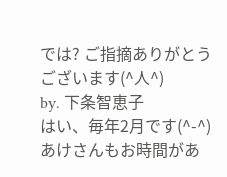では? ご指摘ありがとうございます(^人^)
by. 下条智恵子
はい、毎年2月です(^-^) あけさんもお時間があ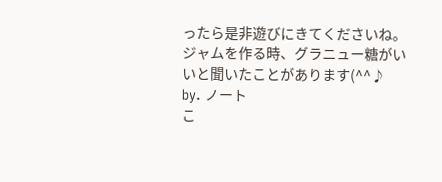ったら是非遊びにきてくださいね。
ジャムを作る時、グラニュー糖がいいと聞いたことがあります(^^♪
by. ノート
こ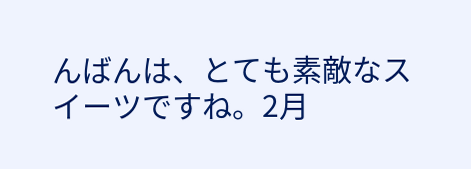んばんは、とても素敵なスイーツですね。2月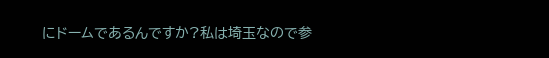にドームであるんですか?私は埼玉なので参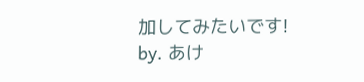加してみたいです!
by. あけ